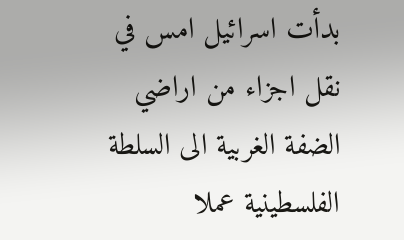بدأت اسرائيل امس في نقل اجزاء من اراضي الضفة الغربية الى السلطة الفلسطينية عملا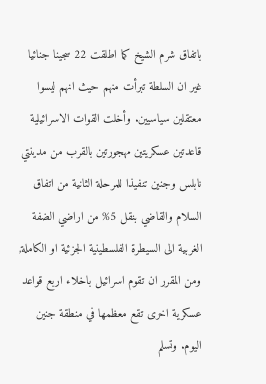باتفاق شرم الشيخ كما اطلقت 22 سجينا جنائيا غير ان السلطة تبرأت منهم حيث انهم ليسوا معتقلين سياسيين. وأخلت القوات الاسرائيلية قاعدتين عسكريتين مهجورتين بالقرب من مدينتي نابلس وجنين تنفيذا للمرحلة الثانية من اتفاق السلام والقاضي بنقل 5% من اراضي الضفة الغربية الى السيطرة الفلسطينية الجزئية او الكاملة, ومن المقرر ان تقوم اسرائيل باخلاء اربع قواعد عسكرية اخرى تقع معظمها في منطقة جنين اليوم. وتسلم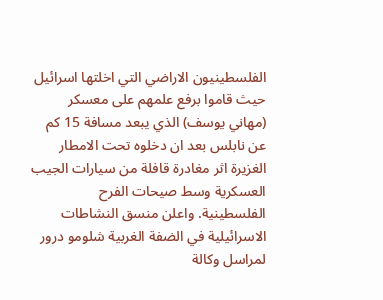الفلسطينيون الاراضي التي اخلتها اسرائيل حيث قاموا برفع علمهم على معسكر (مهاني يوسف) الذي يبعد مسافة 15 كم عن نابلس بعد ان دخلوه تحت الامطار الغزيرة اثر مغادرة قافلة من سيارات الجيب العسكرية وسط صيحات الفرح الفلسطينية. واعلن منسق النشاطات الاسرائيلية في الضفة الغربية شلومو درور لمراسل وكالة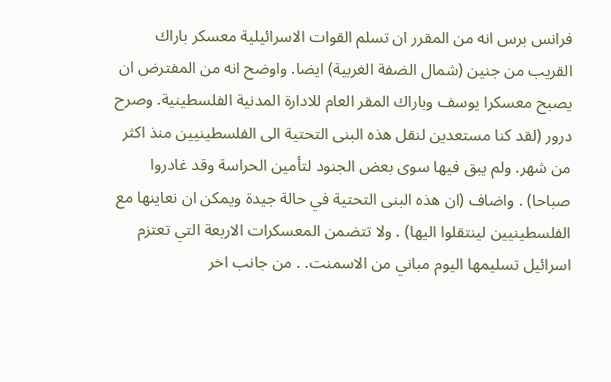فرانس برس انه من المقرر ان تسلم القوات الاسرائيلية معسكر باراك القريب من جنين (شمال الضفة الغربية) ايضا. واوضح انه من المفترض ان يصبح معسكرا يوسف وباراك المقر العام للادارة المدنية الفلسطينية. وصرح درور (لقد كنا مستعدين لنقل هذه البنى التحتية الى الفلسطينيين منذ اكثر من شهر. ولم يبق فيها سوى بعض الجنود لتأمين الحراسة وقد غادروا صباحا) . واضاف (ان هذه البنى التحتية في حالة جيدة ويمكن ان نعاينها مع الفلسطينيين لينتقلوا اليها) . ولا تتضمن المعسكرات الاربعة التي تعتزم اسرائيل تسليمها اليوم مباني من الاسمنت. . من جانب اخر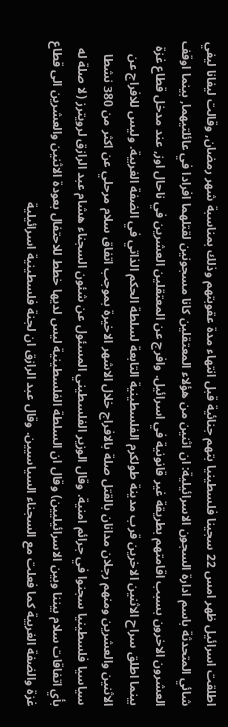اطلقت اسرائيل ظهر امس 22 سجينا فلسطينيا بتهم جنائية قبل انتهاء مدة عقوبتهم وذلك بمناسبة شهر رمضان, وقالت ليفانا ليفي شائي المتحدثة باسم ادارة السجون الاسرائيلية: ان اثنين من هؤلاء المعتقلين كانا مسجونين لقتلهما افرادا في عائلتيهما, بينما اوقف العشرون الاخرون بسبب اقامتهم بطريقة غير قانونية في اسرائيل. وافرج عن المعتقلين العشرين في ناحال اوز, عند مدخل قطاع غزة بينما اطلق سراح الاثنين الاخرين قرب مدينة طولكرم الفلسطينية التابعة لسلطة الحكم الذاتي في الضفة الغربية. وليس للافراج عن الاثنين والعشرين ومنهم رجلان مدانان بالقتل صلة بالافراج خلال الاشهر الاخيرة بموجب اتفاق سلام مرحلي عن اكثر من 380 نشطا سياسيا فلسطينيا سجنوا في جرائم امنية. وقال الوزير الفلسطيني المسئول عن شئون السجناء هشام عبد الرازق لرويترز (لا صلة له بأي اتفاقات سلام بيننا وبين الاسرائيليين) وقال ان السلطة الفلسطينية ليس لديها خطط للاحتفال بعودة الاثنين والعشرين الى قطاع غزة والضفة الغربية كما فعلت مع السجناء السياسيين. وقال عبد الرازق ان لجنة فلسطينية اسرائيلية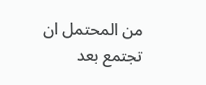من المحتمل ان تجتمع بعد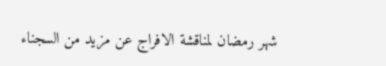شهر رمضان لمناقشة الافراج عن مزيد من السجناء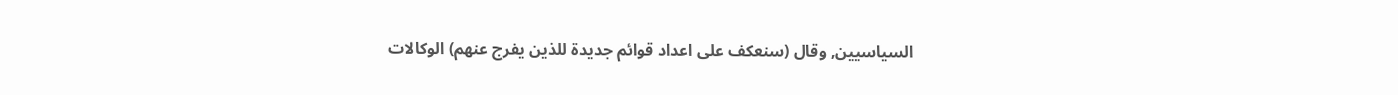السياسيين, وقال (سنعكف على اعداد قوائم جديدة للذين يفرج عنهم) الوكالات